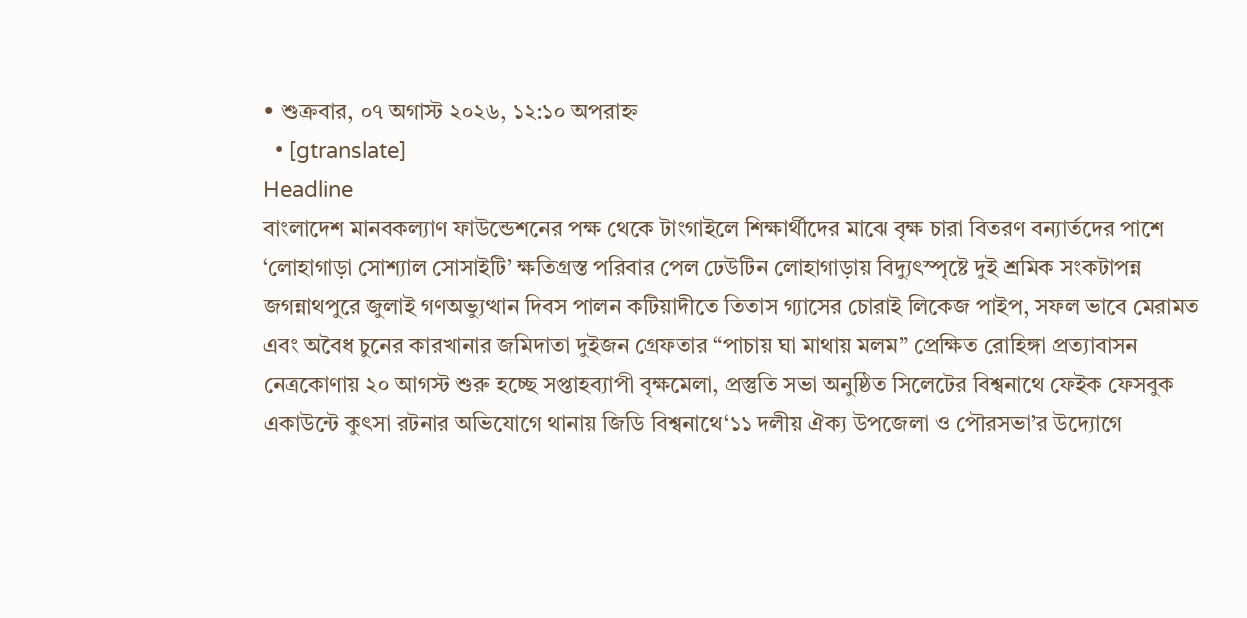• শুক্রবার, ০৭ অগাস্ট ২০২৬, ১২:১০ অপরাহ্ন
  • [gtranslate]
Headline
বাংলাদেশ মানবকল্যাণ ফাউন্ডেশনের পক্ষ থেকে টাংগাইলে শিক্ষার্থীদের মাঝে বৃক্ষ চারা বিতরণ বন্যার্তদের পাশে ‘লোহাগাড়া সোশ্যাল সোসাইটি’ ক্ষতিগ্রস্ত পরিবার পেল ঢেউটিন লোহাগাড়ায় বিদ্যুৎস্পৃষ্টে দুই শ্রমিক সংকটাপন্ন জগন্নাথপুরে জুলাই গণঅভ্যুত্থান দিবস পালন কটিয়াদীতে তিতাস গ্যাসের চোরাই লিকেজ পাইপ, সফল ভাবে মেরামত এবং অবৈধ চুনের কারখানার জমিদাতা দুইজন গ্রেফতার “পাচায় ঘা মাথায় মলম” প্রেক্ষিত রোহিঙ্গা প্রত্যাবাসন নেত্রকোণায় ২০ আগস্ট শুরু হচ্ছে সপ্তাহব্যাপী বৃক্ষমেলা, প্রস্তুতি সভা অনুষ্ঠিত সিলেটের বিশ্বনাথে ফেইক ফেসবুক একাউন্টে কুৎসা রটনার অভিযোগে থানায় জিডি বিশ্বনাথে‘১১ দলীয় ঐক্য উপজেলা ও পৌরসভা’র উদ্যোগে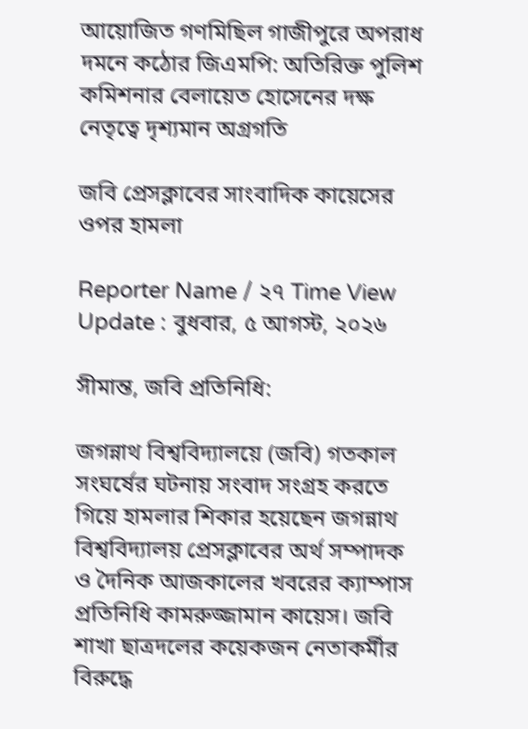আয়োজিত গণমিছিল গাজীপুরে অপরাধ দমনে কঠোর জিএমপি: অতিরিক্ত পুলিশ কমিশনার বেলায়েত হোসেনের দক্ষ নেতৃত্বে দৃশ্যমান অগ্রগতি

জবি প্রেসক্লাবের সাংবাদিক কায়েসের ওপর হামলা

Reporter Name / ২৭ Time View
Update : বুধবার, ৫ আগস্ট, ২০২৬

সীমান্ত, জবি প্রতিনিধি:

জগন্নাথ বিশ্ববিদ্যালয়ে (জবি) গতকাল সংঘর্ষের ঘটনায় সংবাদ সংগ্রহ করতে গিয়ে হামলার শিকার হয়েছেন জগন্নাথ বিশ্ববিদ্যালয় প্রেসক্লাবের অর্থ সম্পাদক ও দৈনিক আজকালের খবরের ক্যাম্পাস প্রতিনিধি কামরুজ্জামান কায়েস। জবি শাখা ছাত্রদলের কয়েকজন নেতাকর্মীর বিরুদ্ধে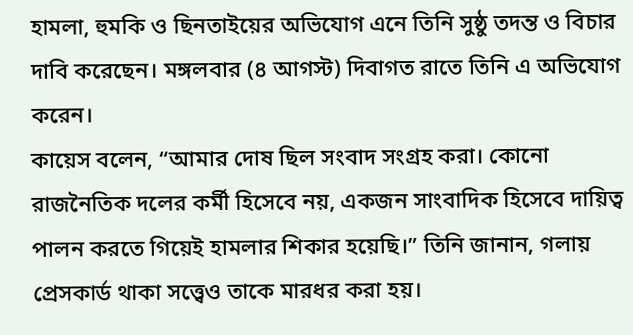হামলা, হুমকি ও ছিনতাইয়ের অভিযোগ এনে তিনি সুষ্ঠু তদন্ত ও বিচার দাবি করেছেন। মঙ্গলবার (৪ আগস্ট) দিবাগত রাতে তিনি এ অভিযোগ করেন।
কায়েস বলেন, “আমার দোষ ছিল সংবাদ সংগ্রহ করা। কোনো রাজনৈতিক দলের কর্মী হিসেবে নয়, একজন সাংবাদিক হিসেবে দায়িত্ব পালন করতে গিয়েই হামলার শিকার হয়েছি।” তিনি জানান, গলায় প্রেসকার্ড থাকা সত্ত্বেও তাকে মারধর করা হয়।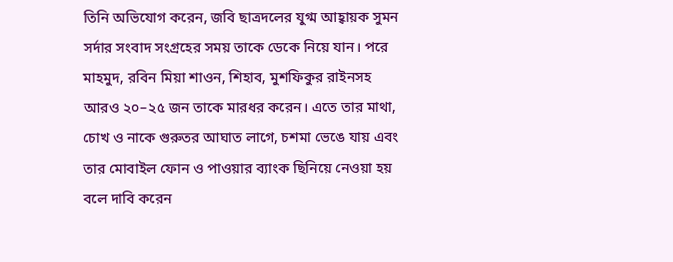তিনি অভিযোগ করেন, জবি ছাত্রদলের যুগ্ম আহ্বায়ক সুমন সর্দার সংবাদ সংগ্রহের সময় তাকে ডেকে নিয়ে যান। পরে মাহমুদ, রবিন মিয়া শাওন, শিহাব, মুশফিকুর রাইনসহ আরও ২০–২৫ জন তাকে মারধর করেন। এতে তার মাথা, চোখ ও নাকে গুরুতর আঘাত লাগে, চশমা ভেঙে যায় এবং তার মোবাইল ফোন ও পাওয়ার ব্যাংক ছিনিয়ে নেওয়া হয় বলে দাবি করেন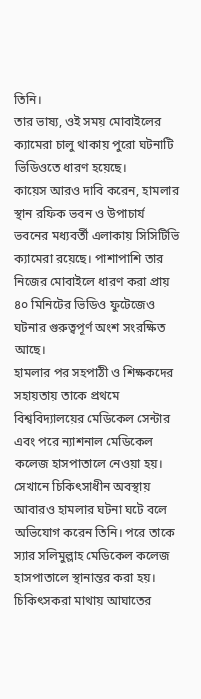তিনি।
তার ভাষ্য, ওই সময় মোবাইলের ক্যামেরা চালু থাকায় পুরো ঘটনাটি ভিডিওতে ধারণ হয়েছে।
কায়েস আরও দাবি করেন, হামলার স্থান রফিক ভবন ও উপাচার্য ভবনের মধ্যবর্তী এলাকায় সিসিটিভি ক্যামেরা রয়েছে। পাশাপাশি তার নিজের মোবাইলে ধারণ করা প্রায় ৪০ মিনিটের ভিডিও ফুটেজেও ঘটনার গুরুত্বপূর্ণ অংশ সংরক্ষিত আছে।
হামলার পর সহপাঠী ও শিক্ষকদের সহায়তায় তাকে প্রথমে বিশ্ববিদ্যালয়ের মেডিকেল সেন্টার এবং পরে ন্যাশনাল মেডিকেল কলেজ হাসপাতালে নেওয়া হয়। সেখানে চিকিৎসাধীন অবস্থায় আবারও হামলার ঘটনা ঘটে বলে অভিযোগ করেন তিনি। পরে তাকে স্যার সলিমুল্লাহ মেডিকেল কলেজ হাসপাতালে স্থানান্তর করা হয়। চিকিৎসকরা মাথায় আঘাতের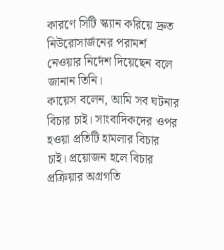কারণে সিটি স্ক্যান করিয়ে দ্রুত নিউরোসার্জনের পরামর্শ নেওয়ার নির্দেশ দিয়েছেন বলে জানান তিনি।
কায়েস বলেন, আমি সব ঘটনার বিচার চাই। সাংবাদিকদের ওপর হওয়া প্রতিটি হামলার বিচার চাই। প্রয়োজন হলে বিচার প্রক্রিয়ার অগ্রগতি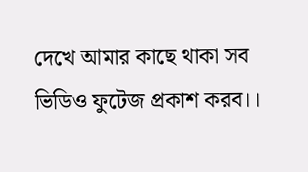দেখে আমার কাছে থাকা সব ভিডিও ফুটেজ প্রকাশ করব।।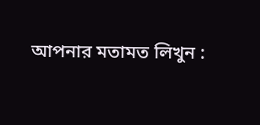আপনার মতামত লিখুন :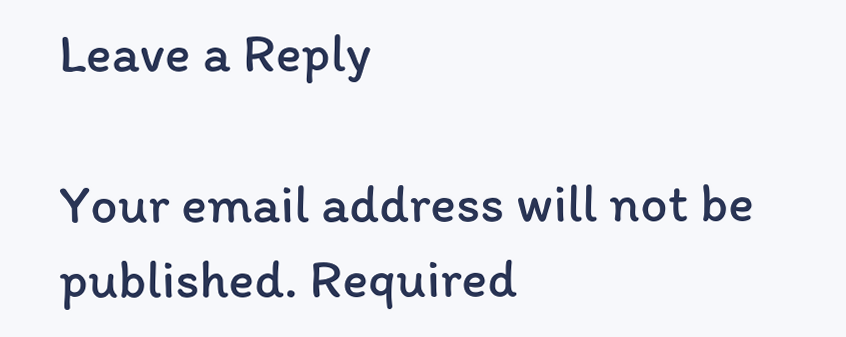Leave a Reply

Your email address will not be published. Required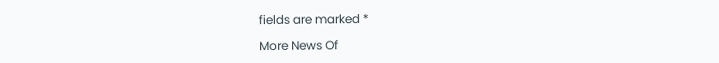fields are marked *

More News Of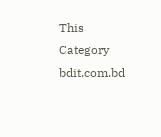This Category
bdit.com.bd